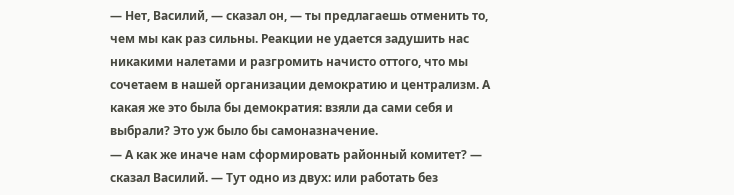— Нет, Василий, — сказал он, — ты предлагаешь отменить то, чем мы как раз сильны. Реакции не удается задушить нас никакими налетами и разгромить начисто оттого, что мы сочетаем в нашей организации демократию и централизм. А какая же это была бы демократия: взяли да сами себя и выбрали? Это уж было бы самоназначение.
— А как же иначе нам сформировать районный комитет? — сказал Василий. — Тут одно из двух: или работать без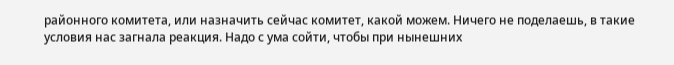районного комитета, или назначить сейчас комитет, какой можем. Ничего не поделаешь, в такие условия нас загнала реакция. Надо с ума сойти, чтобы при нынешних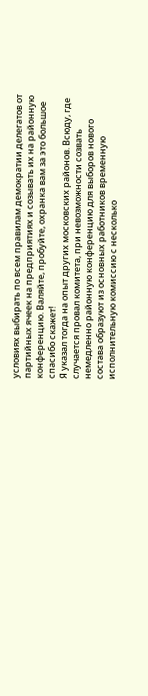условиях выбирать по всем правилам демократии делегатов от партийных ячеек на предприятиях и созывать их на районную конференцию. Валяйте, пробуйте, охранка вам за это большое спасибо скажет!
Я указал тогда на опыт других московских районов. Всюду, где случается провал комитета, при невозможности созвать немедленно районную конференцию для выборов нового состава образуют из основных работников временную исполнительную комиссию с несколько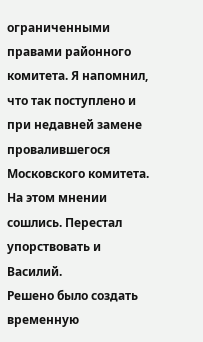ограниченными правами районного комитета. Я напомнил, что так поступлено и при недавней замене провалившегося Московского комитета.
На этом мнении сошлись. Перестал упорствовать и Василий.
Решено было создать временную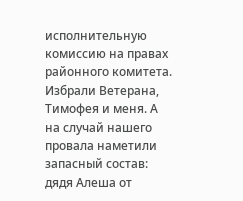исполнительную комиссию на правах районного комитета. Избрали Ветерана, Тимофея и меня. А на случай нашего провала наметили запасный состав: дядя Алеша от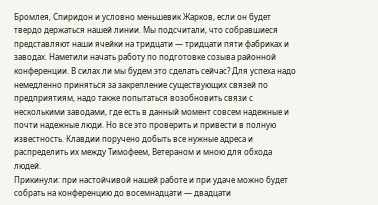Бромлея, Спиридон и условно меньшевик Жарков, если он будет твердо держаться нашей линии. Мы подсчитали, что собравшиеся представляют наши ячейки на тридцати — тридцати пяти фабриках и заводах. Наметили начать работу по подготовке созыва районной конференции. В силах ли мы будем это сделать сейчас? Для успеха надо немедленно приняться за закрепление существующих связей по предприятиям, надо также попытаться возобновить связи с несколькими заводами, где есть в данный момент совсем надежные и почти надежные люди. Но все это проверить и привести в полную известность. Клавдии поручено добыть все нужные адреса и распределить их между Тимофеем, Ветераном и мною для обхода людей.
Прикинули: при настойчивой нашей работе и при удаче можно будет собрать на конференцию до восемнадцати — двадцати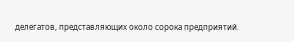делегатов, представляющих около сорока предприятий.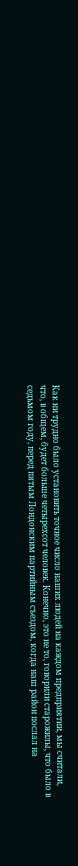Как ни трудно было установить точное число наших людей на каждом предприятии, мы считали, что, в общем, будет больше четырехсот человек. Конечно, это не то, говорили старожилы, что было в седьмом году, перед пятым Лондонским партийным съездом, когда наш район послал на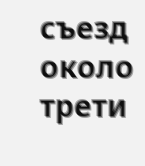съезд около трети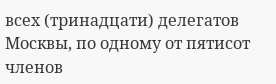всех (тринадцати) делегатов Москвы, по одному от пятисот членов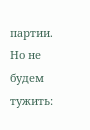партии. Но не будем тужить: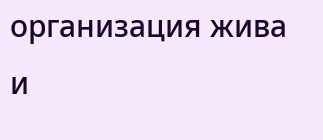организация жива и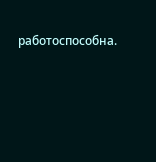работоспособна.